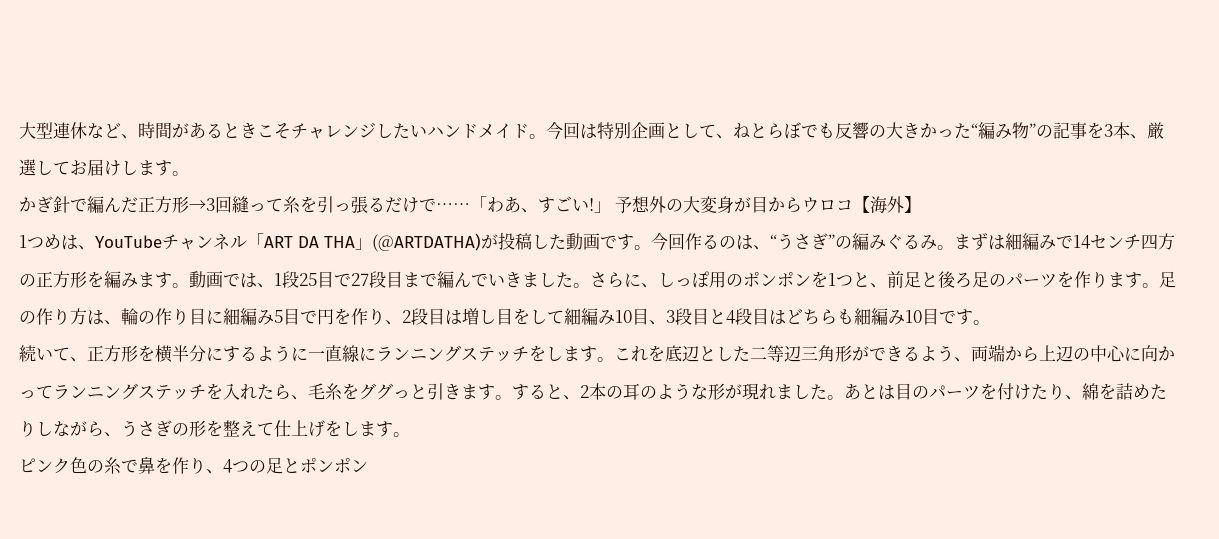大型連休など、時間があるときこそチャレンジしたいハンドメイド。今回は特別企画として、ねとらぼでも反響の大きかった“編み物”の記事を3本、厳選してお届けします。
かぎ針で編んだ正方形→3回縫って糸を引っ張るだけで……「わあ、すごい!」 予想外の大変身が目からウロコ【海外】
1つめは、YouTubeチャンネル「ART DA THA」(@ARTDATHA)が投稿した動画です。今回作るのは、“うさぎ”の編みぐるみ。まずは細編みで14センチ四方の正方形を編みます。動画では、1段25目で27段目まで編んでいきました。さらに、しっぽ用のポンポンを1つと、前足と後ろ足のパーツを作ります。足の作り方は、輪の作り目に細編み5目で円を作り、2段目は増し目をして細編み10目、3段目と4段目はどちらも細編み10目です。
続いて、正方形を横半分にするように一直線にランニングステッチをします。これを底辺とした二等辺三角形ができるよう、両端から上辺の中心に向かってランニングステッチを入れたら、毛糸をググっと引きます。すると、2本の耳のような形が現れました。あとは目のパーツを付けたり、綿を詰めたりしながら、うさぎの形を整えて仕上げをします。
ピンク色の糸で鼻を作り、4つの足とポンポン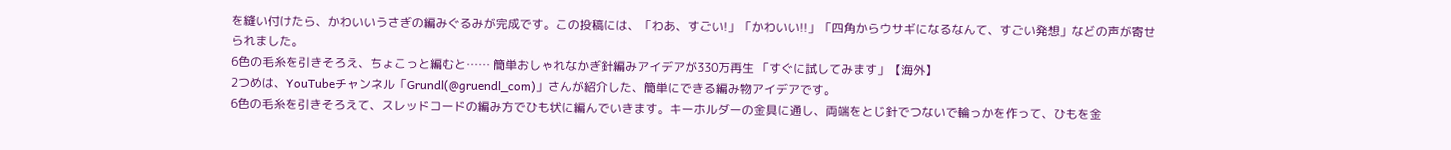を縫い付けたら、かわいいうさぎの編みぐるみが完成です。この投稿には、「わあ、すごい!」「かわいい!!」「四角からウサギになるなんて、すごい発想」などの声が寄せられました。
6色の毛糸を引きそろえ、ちょこっと編むと…… 簡単おしゃれなかぎ針編みアイデアが330万再生 「すぐに試してみます」【海外】
2つめは、YouTubeチャンネル「Grundl(@gruendl_com)」さんが紹介した、簡単にできる編み物アイデアです。
6色の毛糸を引きそろえて、スレッドコードの編み方でひも状に編んでいきます。キーホルダーの金具に通し、両端をとじ針でつないで輪っかを作って、ひもを金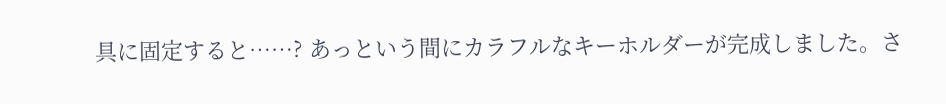具に固定すると……? あっという間にカラフルなキーホルダーが完成しました。さ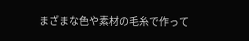まざまな色や素材の毛糸で作って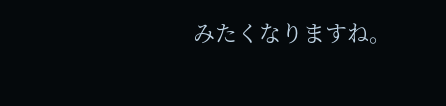みたくなりますね。